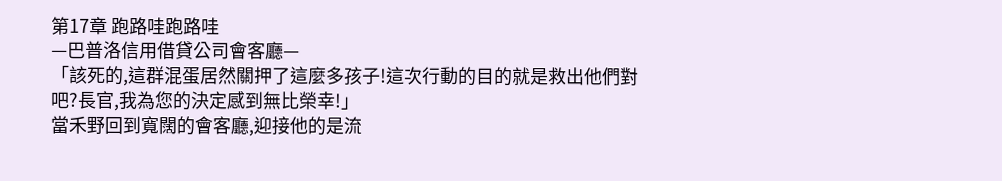第17章 跑路哇跑路哇
—巴普洛信用借貸公司會客廳—
「該死的,這群混蛋居然關押了這麼多孩子!這次行動的目的就是救出他們對吧?長官,我為您的決定感到無比榮幸!」
當禾野回到寬闊的會客廳,迎接他的是流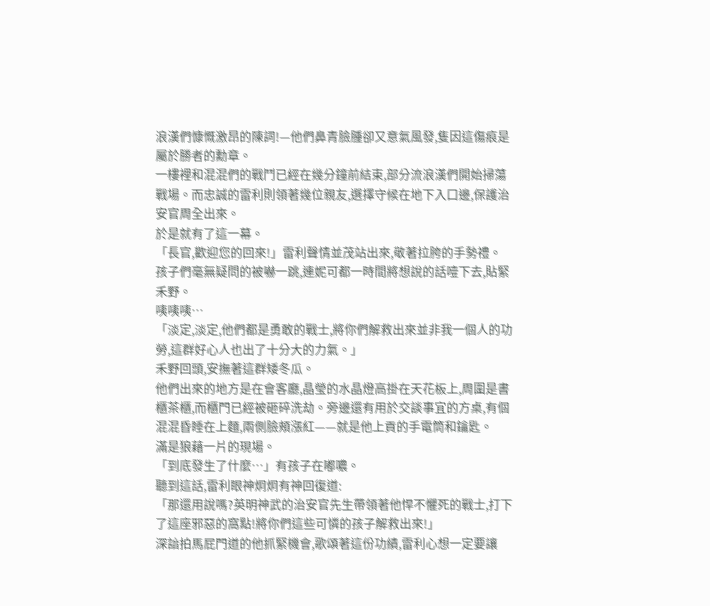浪漢們慷慨激昂的陳詞!—他們鼻青臉腫卻又意氣風發,隻因這傷痕是屬於勝者的勳章。
一樓裡和混混們的戰鬥已經在幾分鐘前結束,部分流浪漢們開始掃蕩戰場。而忠誠的雷利則領著幾位親友,選擇守候在地下入口邊,保護治安官周全出來。
於是就有了這一幕。
「長官,歡迎您的回來!」雷利聲情並茂站出來,敬著拉胯的手勢禮。
孩子們毫無疑問的被嚇一跳,連妮可都一時間將想說的話噎下去,貼緊禾野。
咦咦咦…
「淡定,淡定,他們都是勇敢的戰士,將你們解救出來並非我一個人的功勞,這群好心人也出了十分大的力氣。」
禾野回頭,安撫著這群矮冬瓜。
他們出來的地方是在會客廳,晶瑩的水晶燈高掛在天花板上,周圍是書櫃茶櫃,而櫃門已經被砸碎洗劫。旁邊還有用於交談事宜的方桌,有個混混昏睡在上麵,兩側臉頰漲紅——就是他上貢的手電筒和鑰匙。
滿是狼藉一片的現場。
「到底發生了什麼…」有孩子在嘟噥。
聽到這話,雷利眼神炯炯有神回復道:
「那還用說嗎?英明神武的治安官先生帶領著他悍不懼死的戰士,打下了這座邪惡的窩點!將你們這些可憐的孩子解救出來!」
深諳拍馬屁門道的他抓緊機會,歌頌著這份功績,雷利心想一定要讓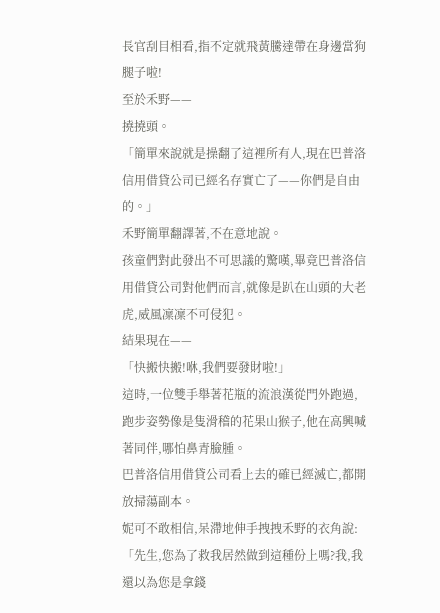長官刮目相看,指不定就飛黃騰達帶在身邊當狗腿子啦!
至於禾野——
撓撓頭。
「簡單來說就是操翻了這裡所有人,現在巴普洛信用借貸公司已經名存實亡了——你們是自由的。」
禾野簡單翻譯著,不在意地說。
孩童們對此發出不可思議的驚嘆,畢竟巴普洛信用借貸公司對他們而言,就像是趴在山頭的大老虎,威風凜凜不可侵犯。
結果現在——
「快搬快搬!咻,我們要發財啦!」
這時,一位雙手舉著花瓶的流浪漢從門外跑過,跑步姿勢像是隻滑稽的花果山猴子,他在高興喊著同伴,哪怕鼻青臉腫。
巴普洛信用借貸公司看上去的確已經滅亡,都開放掃蕩副本。
妮可不敢相信,呆滯地伸手拽拽禾野的衣角說:
「先生,您為了救我居然做到這種份上嗎?我,我還以為您是拿錢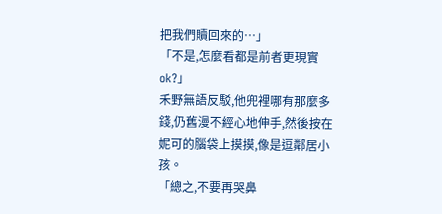把我們贖回來的…」
「不是,怎麼看都是前者更現實ok?」
禾野無語反駁,他兜裡哪有那麼多錢,仍舊漫不經心地伸手,然後按在妮可的腦袋上摸摸,像是逗鄰居小孩。
「總之,不要再哭鼻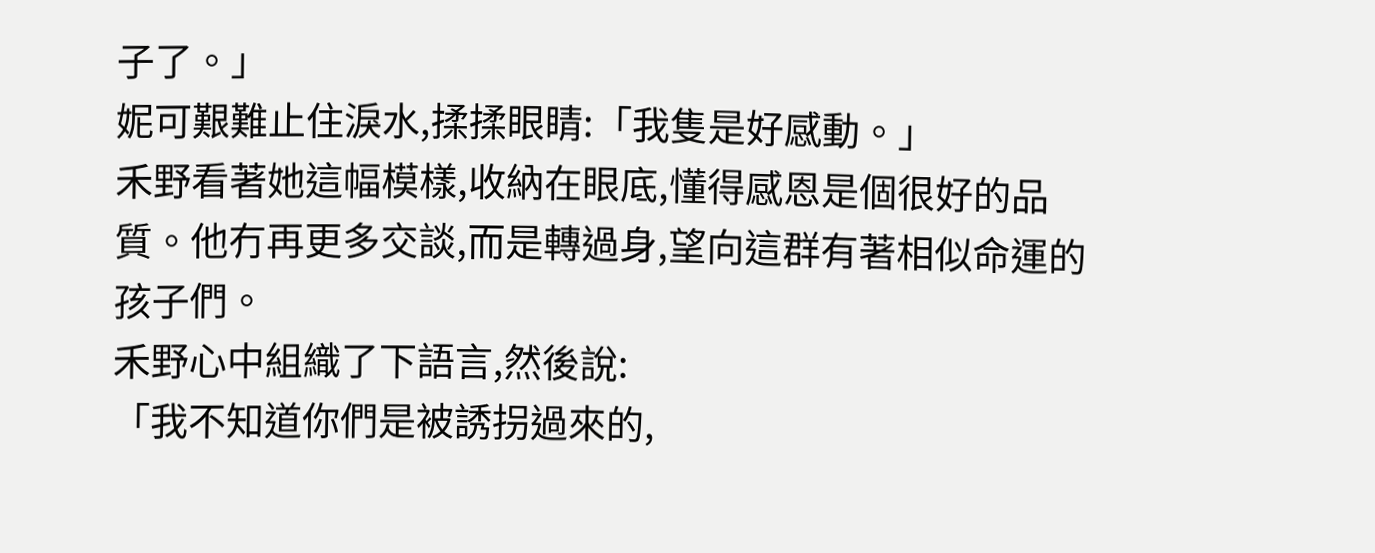子了。」
妮可艱難止住淚水,揉揉眼睛:「我隻是好感動。」
禾野看著她這幅模樣,收納在眼底,懂得感恩是個很好的品質。他冇再更多交談,而是轉過身,望向這群有著相似命運的孩子們。
禾野心中組織了下語言,然後說:
「我不知道你們是被誘拐過來的,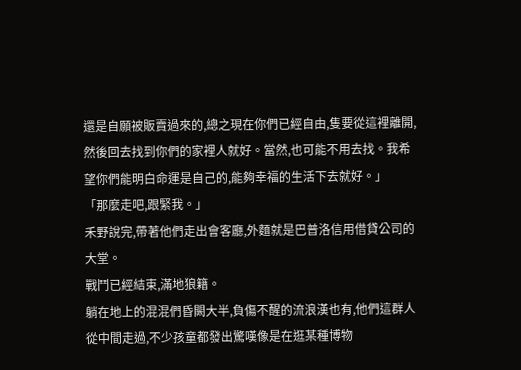還是自願被販賣過來的,總之現在你們已經自由,隻要從這裡離開,然後回去找到你們的家裡人就好。當然,也可能不用去找。我希望你們能明白命運是自己的,能夠幸福的生活下去就好。」
「那麼走吧,跟緊我。」
禾野說完,帶著他們走出會客廳,外麵就是巴普洛信用借貸公司的大堂。
戰鬥已經結束,滿地狼籍。
躺在地上的混混們昏闕大半,負傷不醒的流浪漢也有,他們這群人從中間走過,不少孩童都發出驚嘆像是在逛某種博物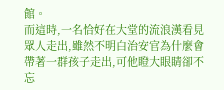館。
而這時,一名恰好在大堂的流浪漢看見眾人走出,雖然不明白治安官為什麼會帶著一群孩子走出,可他瞪大眼睛卻不忘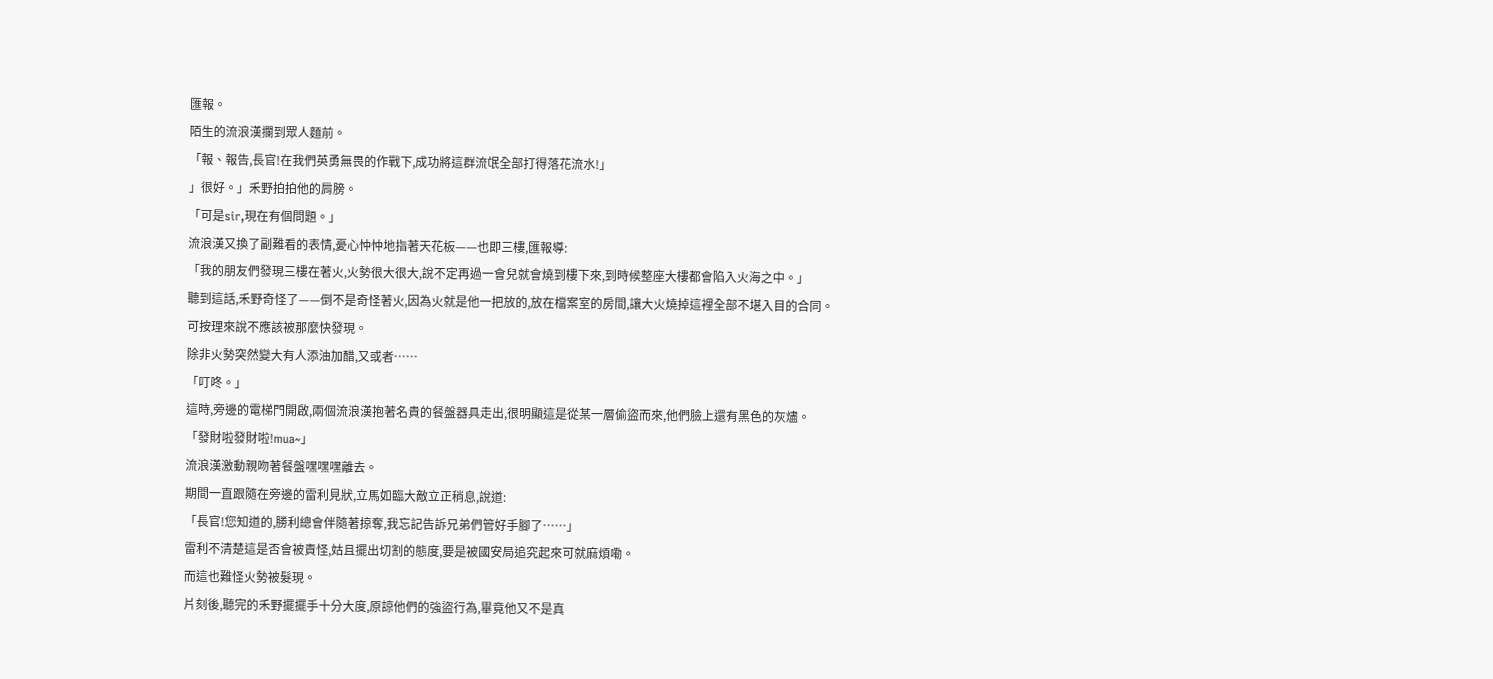匯報。
陌生的流浪漢攔到眾人麵前。
「報、報告,長官!在我們英勇無畏的作戰下,成功將這群流氓全部打得落花流水!」
」很好。」禾野拍拍他的肩膀。
「可是sir,現在有個問題。」
流浪漢又換了副難看的表情,憂心忡忡地指著天花板——也即三樓,匯報導:
「我的朋友們發現三樓在著火,火勢很大很大,說不定再過一會兒就會燒到樓下來,到時候整座大樓都會陷入火海之中。」
聽到這話,禾野奇怪了——倒不是奇怪著火,因為火就是他一把放的,放在檔案室的房間,讓大火燒掉這裡全部不堪入目的合同。
可按理來說不應該被那麼快發現。
除非火勢突然變大有人添油加醋,又或者……
「叮咚。」
這時,旁邊的電梯門開啟,兩個流浪漢抱著名貴的餐盤器具走出,很明顯這是從某一層偷盜而來,他們臉上還有黑色的灰燼。
「發財啦發財啦!mua~」
流浪漢激動親吻著餐盤嘿嘿嘿離去。
期間一直跟隨在旁邊的雷利見狀,立馬如臨大敵立正稍息,說道:
「長官!您知道的,勝利總會伴隨著掠奪,我忘記告訴兄弟們管好手腳了……」
雷利不清楚這是否會被責怪,姑且擺出切割的態度,要是被國安局追究起來可就麻煩嘞。
而這也難怪火勢被髮現。
片刻後,聽完的禾野擺擺手十分大度,原諒他們的強盜行為,畢竟他又不是真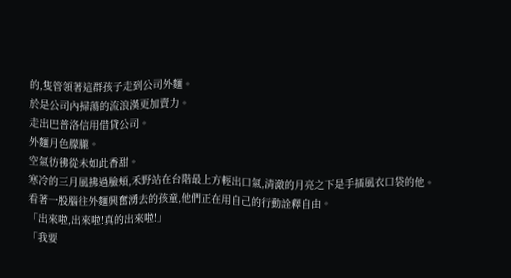的,隻管領著這群孩子走到公司外麵。
於是公司內掃蕩的流浪漢更加賣力。
走出巴普洛信用借貸公司。
外麵月色朦朧。
空氣彷彿從未如此香甜。
寒冷的三月風拂過臉頰,禾野站在台階最上方輕出口氣,清澈的月亮之下是手插風衣口袋的他。
看著一股腦往外麵興奮湧去的孩童,他們正在用自己的行動詮釋自由。
「出來啦,出來啦!真的出來啦!」
「我要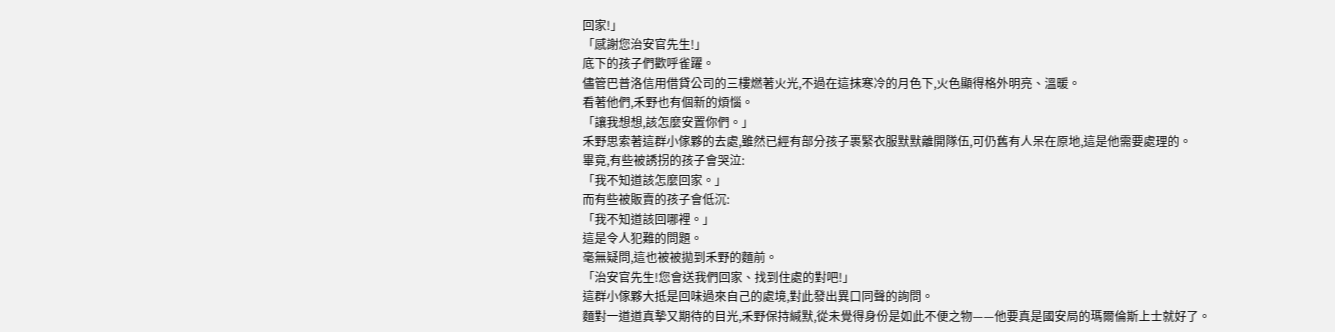回家!」
「感謝您治安官先生!」
底下的孩子們歡呼雀躍。
儘管巴普洛信用借貸公司的三樓燃著火光,不過在這抹寒冷的月色下,火色顯得格外明亮、溫暖。
看著他們,禾野也有個新的煩惱。
「讓我想想,該怎麼安置你們。」
禾野思索著這群小傢夥的去處,雖然已經有部分孩子裹緊衣服默默離開隊伍,可仍舊有人呆在原地,這是他需要處理的。
畢竟,有些被誘拐的孩子會哭泣:
「我不知道該怎麼回家。」
而有些被販賣的孩子會低沉:
「我不知道該回哪裡。」
這是令人犯難的問題。
毫無疑問,這也被被拋到禾野的麵前。
「治安官先生!您會送我們回家、找到住處的對吧!」
這群小傢夥大抵是回味過來自己的處境,對此發出異口同聲的詢問。
麵對一道道真摯又期待的目光,禾野保持緘默,從未覺得身份是如此不便之物——他要真是國安局的瑪爾倫斯上士就好了。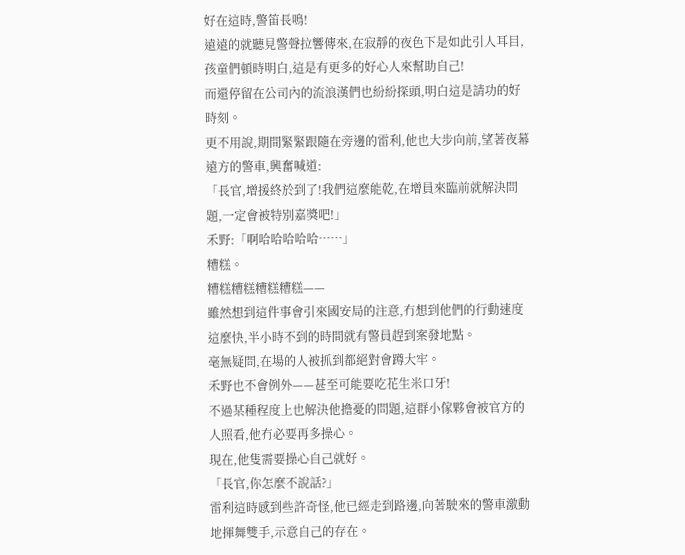好在這時,警笛長鳴!
遠遠的就聽見警聲拉響傳來,在寂靜的夜色下是如此引人耳目,孩童們頓時明白,這是有更多的好心人來幫助自己!
而還停留在公司內的流浪漢們也紛紛探頭,明白這是請功的好時刻。
更不用說,期間緊緊跟隨在旁邊的雷利,他也大步向前,望著夜幕遠方的警車,興奮喊道:
「長官,增援終於到了!我們這麼能乾,在增員來臨前就解決問題,一定會被特別嘉獎吧!」
禾野:「啊哈哈哈哈哈……」
糟糕。
糟糕糟糕糟糕糟糕——
雖然想到這件事會引來國安局的注意,冇想到他們的行動速度這麼快,半小時不到的時間就有警員趕到案發地點。
毫無疑問,在場的人被抓到都絕對會蹲大牢。
禾野也不會例外——甚至可能要吃花生米口牙!
不過某種程度上也解決他擔憂的問題,這群小傢夥會被官方的人照看,他冇必要再多操心。
現在,他隻需要操心自己就好。
「長官,你怎麼不說話?」
雷利這時感到些許奇怪,他已經走到路邊,向著駛來的警車激動地揮舞雙手,示意自己的存在。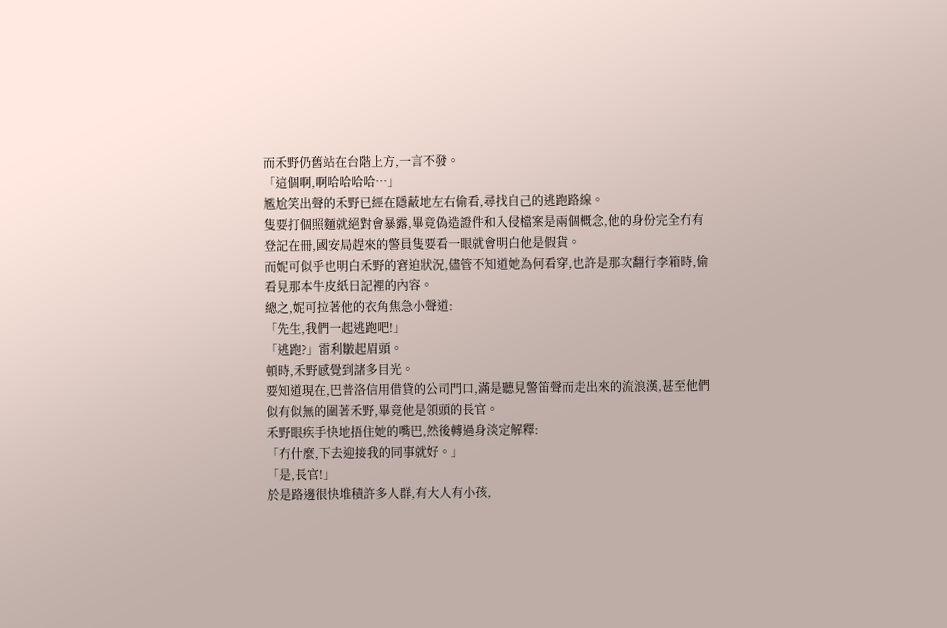而禾野仍舊站在台階上方,一言不發。
「這個啊,啊哈哈哈哈…」
尷尬笑出聲的禾野已經在隱蔽地左右偷看,尋找自己的逃跑路線。
隻要打個照麵就絕對會暴露,畢竟偽造證件和入侵檔案是兩個概念,他的身份完全冇有登記在冊,國安局趕來的警員隻要看一眼就會明白他是假貨。
而妮可似乎也明白禾野的窘迫狀況,儘管不知道她為何看穿,也許是那次翻行李箱時,偷看見那本牛皮紙日記裡的內容。
總之,妮可拉著他的衣角焦急小聲道:
「先生,我們一起逃跑吧!」
「逃跑?」雷利皺起眉頭。
頓時,禾野感覺到諸多目光。
要知道現在,巴普洛信用借貸的公司門口,滿是聽見警笛聲而走出來的流浪漢,甚至他們似有似無的圍著禾野,畢竟他是領頭的長官。
禾野眼疾手快地捂住她的嘴巴,然後轉過身淡定解釋:
「冇什麼,下去迎接我的同事就好。」
「是,長官!」
於是路邊很快堆積許多人群,有大人有小孩,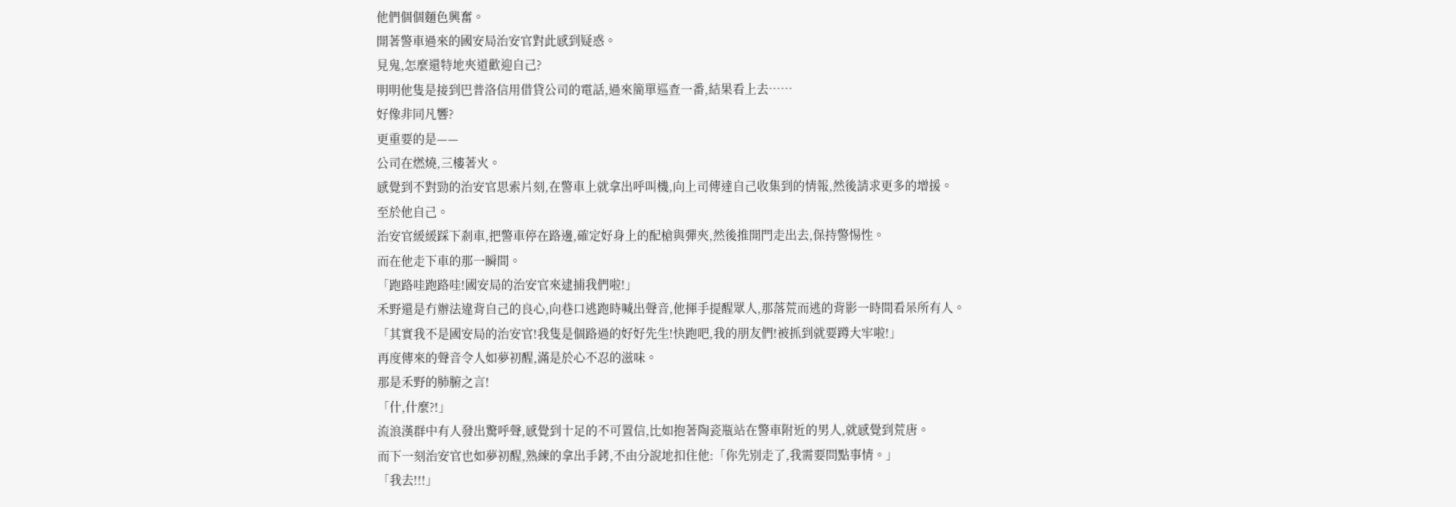他們個個麵色興奮。
開著警車過來的國安局治安官對此感到疑惑。
見鬼,怎麼還特地夾道歡迎自己?
明明他隻是接到巴普洛信用借貸公司的電話,過來簡單巡查一番,結果看上去……
好像非同凡響?
更重要的是——
公司在燃燒,三樓著火。
感覺到不對勁的治安官思索片刻,在警車上就拿出呼叫機,向上司傳達自己收集到的情報,然後請求更多的增援。
至於他自己。
治安官緩緩踩下剎車,把警車停在路邊,確定好身上的配槍與彈夾,然後推開門走出去,保持警惕性。
而在他走下車的那一瞬間。
「跑路哇跑路哇!國安局的治安官來逮捕我們啦!」
禾野還是冇辦法違背自己的良心,向巷口逃跑時喊出聲音,他揮手提醒眾人,那落荒而逃的背影一時間看呆所有人。
「其實我不是國安局的治安官!我隻是個路過的好好先生!快跑吧,我的朋友們!被抓到就要蹲大牢啦!」
再度傳來的聲音令人如夢初醒,滿是於心不忍的滋味。
那是禾野的肺腑之言!
「什,什麼?!」
流浪漢群中有人發出驚呼聲,感覺到十足的不可置信,比如抱著陶瓷瓶站在警車附近的男人,就感覺到荒唐。
而下一刻治安官也如夢初醒,熟練的拿出手銬,不由分說地扣住他:「你先別走了,我需要問點事情。」
「我去!!!」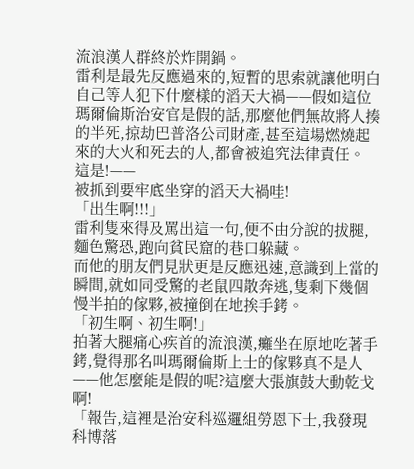流浪漢人群終於炸開鍋。
雷利是最先反應過來的,短暫的思索就讓他明白自己等人犯下什麼樣的滔天大禍——假如這位瑪爾倫斯治安官是假的話,那麼他們無故將人揍的半死,掠劫巴普洛公司財產,甚至這場燃燒起來的大火和死去的人,都會被追究法律責任。
這是!——
被抓到要牢底坐穿的滔天大禍哇!
「出生啊!!!」
雷利隻來得及罵出這一句,便不由分說的拔腿,麵色驚恐,跑向貧民窟的巷口躲藏。
而他的朋友們見狀更是反應迅速,意識到上當的瞬間,就如同受驚的老鼠四散奔逃,隻剩下幾個慢半拍的傢夥,被撞倒在地挨手銬。
「初生啊、初生啊!」
拍著大腿痛心疾首的流浪漢,癱坐在原地吃著手銬,覺得那名叫瑪爾倫斯上士的傢夥真不是人——他怎麼能是假的呢?這麼大張旗鼓大動乾戈啊!
「報告,這裡是治安科巡邏組勞恩下士,我發現科博落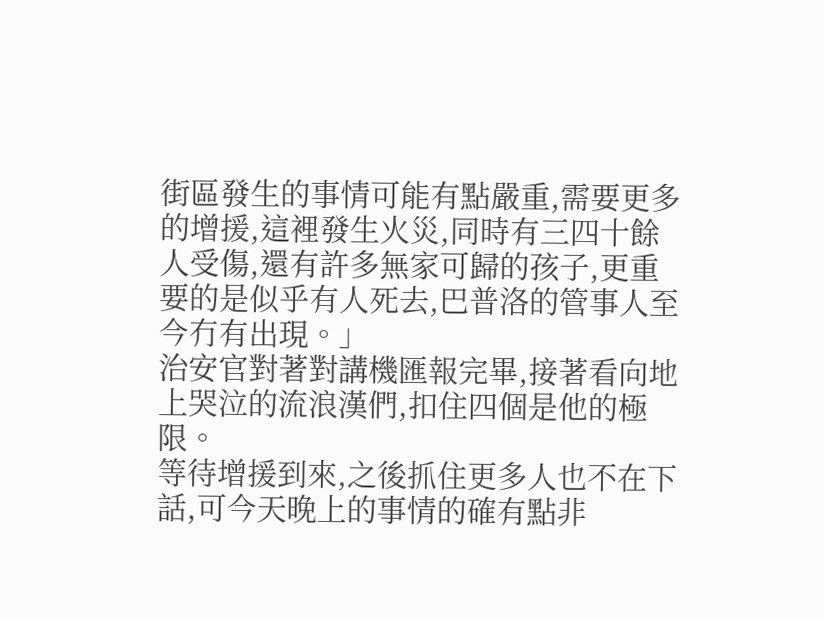街區發生的事情可能有點嚴重,需要更多的增援,這裡發生火災,同時有三四十餘人受傷,還有許多無家可歸的孩子,更重要的是似乎有人死去,巴普洛的管事人至今冇有出現。」
治安官對著對講機匯報完畢,接著看向地上哭泣的流浪漢們,扣住四個是他的極限。
等待增援到來,之後抓住更多人也不在下話,可今天晚上的事情的確有點非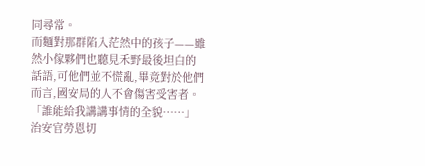同尋常。
而麵對那群陷入茫然中的孩子——雖然小傢夥們也聽見禾野最後坦白的話語,可他們並不慌亂,畢竟對於他們而言,國安局的人不會傷害受害者。
「誰能給我講講事情的全貌……」
治安官勞恩切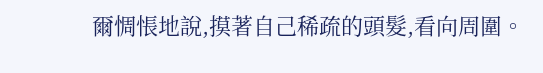爾惆悵地說,摸著自己稀疏的頭髮,看向周圍。